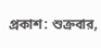প্রকাশ: শুক্রবার,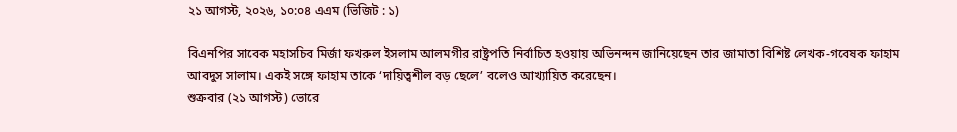২১ আগস্ট, ২০২৬, ১০:০৪ এএম (ভিজিট : ১)

বিএনপির সাবেক মহাসচিব মির্জা ফখরুল ইসলাম আলমগীর রাষ্ট্রপতি নির্বাচিত হওয়ায় অভিনন্দন জানিয়েছেন তার জামাতা বিশিষ্ট লেখক-গবেষক ফাহাম আবদুস সালাম। একই সঙ্গে ফাহাম তাকে ‘দায়িত্বশীল বড় ছেলে’ বলেও আখ্যায়িত করেছেন।
শুক্রবার (২১ আগস্ট) ভোরে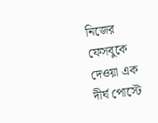নিজের ফেসবুকে দেওয়া এক দীর্ঘ পোস্টে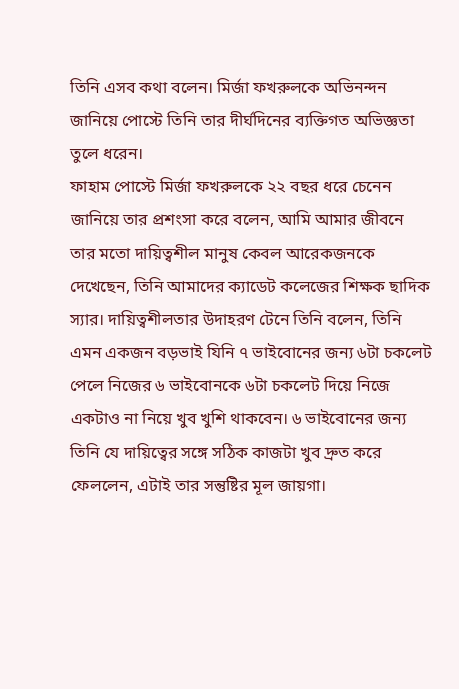তিনি এসব কথা বলেন। মির্জা ফখরুলকে অভিনন্দন জানিয়ে পোস্টে তিনি তার দীর্ঘদিনের ব্যক্তিগত অভিজ্ঞতা তুলে ধরেন।
ফাহাম পোস্টে মির্জা ফখরুলকে ২২ বছর ধরে চেনেন জানিয়ে তার প্রশংসা করে বলেন, আমি আমার জীবনে তার মতো দায়িত্বশীল মানুষ কেবল আরেকজনকে দেখেছেন, তিনি আমাদের ক্যাডেট কলেজের শিক্ষক ছাদিক স্যার। দায়িত্বশীলতার উদাহরণ টেনে তিনি বলেন, তিনি এমন একজন বড়ভাই যিনি ৭ ভাইবোনের জন্য ৬টা চকলেট পেলে নিজের ৬ ভাইবোনকে ৬টা চকলেট দিয়ে নিজে একটাও না নিয়ে খুব খুশি থাকবেন। ৬ ভাইবোনের জন্য তিনি যে দায়িত্বের সঙ্গে সঠিক কাজটা খুব দ্রুত করে ফেললেন, এটাই তার সন্তুষ্টির মূল জায়গা।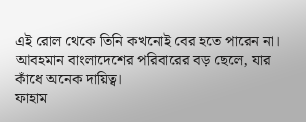এই রোল থেকে তিনি কখনোই বের হতে পারেন না। আবহমান বাংলাদেশের পরিবারের বড় ছেলে, যার কাঁধে অনেক দায়িত্ব।
ফাহাম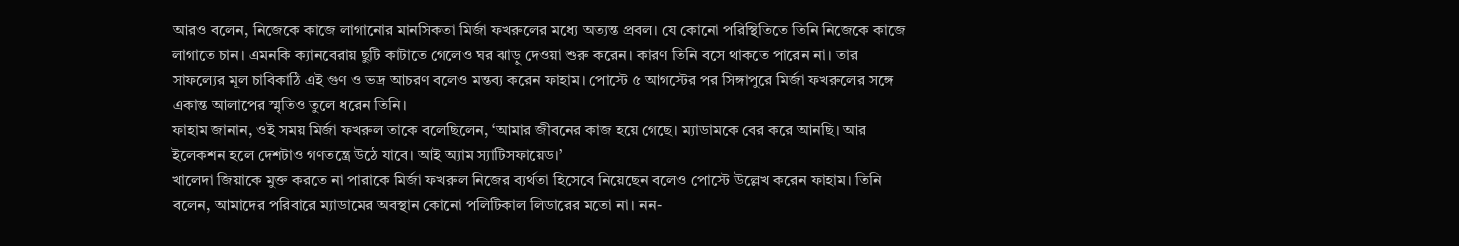আরও বলেন, নিজেকে কাজে লাগানোর মানসিকতা মির্জা ফখরুলের মধ্যে অত্যন্ত প্রবল। যে কোনো পরিস্থিতিতে তিনি নিজেকে কাজে লাগাতে চান। এমনকি ক্যানবেরায় ছুটি কাটাতে গেলেও ঘর ঝাড়ু দেওয়া শুরু করেন। কারণ তিনি বসে থাকতে পারেন না। তার সাফল্যের মূল চাবিকাঠি এই গুণ ও ভদ্র আচরণ বলেও মন্তব্য করেন ফাহাম। পোস্টে ৫ আগস্টের পর সিঙ্গাপুরে মির্জা ফখরুলের সঙ্গে একান্ত আলাপের স্মৃতিও তুলে ধরেন তিনি।
ফাহাম জানান, ওই সময় মির্জা ফখরুল তাকে বলেছিলেন, ‘আমার জীবনের কাজ হয়ে গেছে। ম্যাডামকে বের করে আনছি। আর ইলেকশন হলে দেশটাও গণতন্ত্রে উঠে যাবে। আই অ্যাম স্যাটিসফায়েড।’
খালেদা জিয়াকে মুক্ত করতে না পারাকে মির্জা ফখরুল নিজের ব্যর্থতা হিসেবে নিয়েছেন বলেও পোস্টে উল্লেখ করেন ফাহাম। তিনি বলেন, আমাদের পরিবারে ম্যাডামের অবস্থান কোনো পলিটিকাল লিডারের মতো না। নন-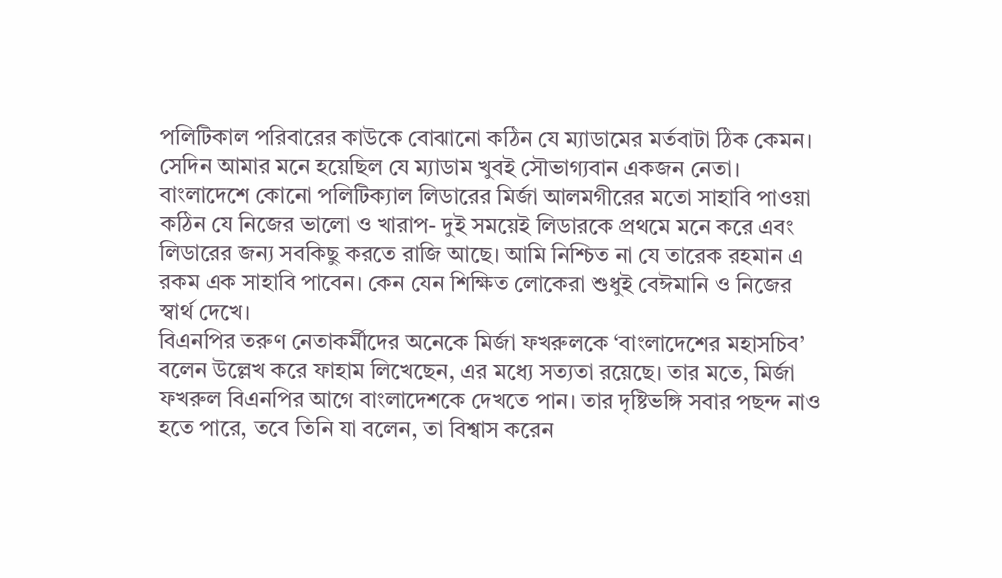পলিটিকাল পরিবারের কাউকে বোঝানো কঠিন যে ম্যাডামের মর্তবাটা ঠিক কেমন। সেদিন আমার মনে হয়েছিল যে ম্যাডাম খুবই সৌভাগ্যবান একজন নেতা। বাংলাদেশে কোনো পলিটিক্যাল লিডারের মির্জা আলমগীরের মতো সাহাবি পাওয়া কঠিন যে নিজের ভালো ও খারাপ- দুই সময়েই লিডারকে প্রথমে মনে করে এবং লিডারের জন্য সবকিছু করতে রাজি আছে। আমি নিশ্চিত না যে তারেক রহমান এ রকম এক সাহাবি পাবেন। কেন যেন শিক্ষিত লোকেরা শুধুই বেঈমানি ও নিজের স্বার্থ দেখে।
বিএনপির তরুণ নেতাকর্মীদের অনেকে মির্জা ফখরুলকে ‘বাংলাদেশের মহাসচিব’ বলেন উল্লেখ করে ফাহাম লিখেছেন, এর মধ্যে সত্যতা রয়েছে। তার মতে, মির্জা ফখরুল বিএনপির আগে বাংলাদেশকে দেখতে পান। তার দৃষ্টিভঙ্গি সবার পছন্দ নাও হতে পারে, তবে তিনি যা বলেন, তা বিশ্বাস করেন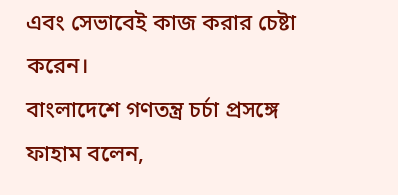এবং সেভাবেই কাজ করার চেষ্টা করেন।
বাংলাদেশে গণতন্ত্র চর্চা প্রসঙ্গে ফাহাম বলেন,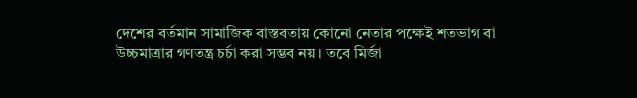দেশের বর্তমান সামাজিক বাস্তবতায় কোনো নেতার পক্ষেই শতভাগ বা উচ্চমাত্রার গণতন্ত্র চর্চা করা সম্ভব নয়। তবে মির্জা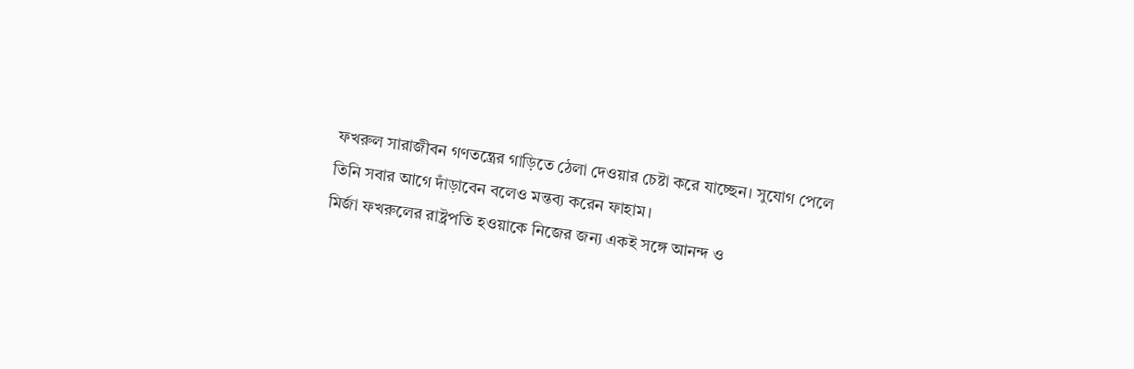ফখরুল সারাজীবন গণতন্ত্রের গাড়িতে ঠেলা দেওয়ার চেষ্টা করে যাচ্ছেন। সুযোগ পেলে তিনি সবার আগে দাঁড়াবেন বলেও মন্তব্য করেন ফাহাম।
মির্জা ফখরুলের রাষ্ট্রপতি হওয়াকে নিজের জন্য একই সঙ্গে আনন্দ ও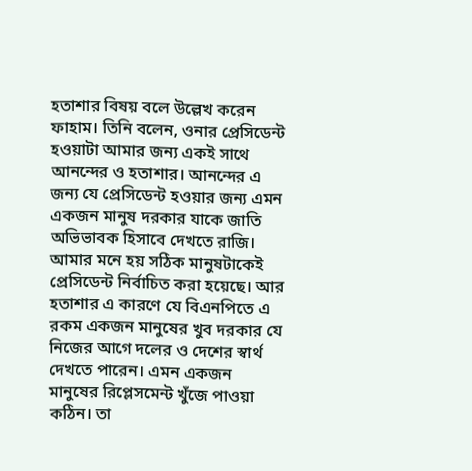হতাশার বিষয় বলে উল্লেখ করেন ফাহাম। তিনি বলেন, ওনার প্রেসিডেন্ট হওয়াটা আমার জন্য একই সাথে আনন্দের ও হতাশার। আনন্দের এ জন্য যে প্রেসিডেন্ট হওয়ার জন্য এমন একজন মানুষ দরকার যাকে জাতি অভিভাবক হিসাবে দেখতে রাজি। আমার মনে হয় সঠিক মানুষটাকেই প্রেসিডেন্ট নির্বাচিত করা হয়েছে। আর হতাশার এ কারণে যে বিএনপিতে এ রকম একজন মানুষের খুব দরকার যে নিজের আগে দলের ও দেশের স্বার্থ দেখতে পারেন। এমন একজন মানুষের রিপ্লেসমেন্ট খুঁজে পাওয়া কঠিন। তা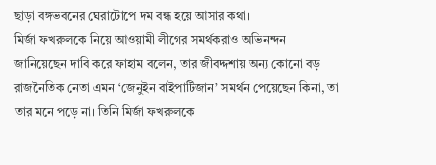ছাড়া বঙ্গভবনের ঘেরাটোপে দম বন্ধ হয়ে আসার কথা।
মির্জা ফখরুলকে নিয়ে আওয়ামী লীগের সমর্থকরাও অভিনন্দন জানিয়েছেন দাবি করে ফাহাম বলেন, তার জীবদ্দশায় অন্য কোনো বড় রাজনৈতিক নেতা এমন ‘জেনুইন বাইপার্টিজান’ সমর্থন পেয়েছেন কিনা, তা তার মনে পড়ে না। তিনি মির্জা ফখরুলকে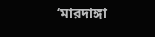‘মারদাঙ্গা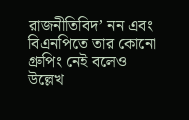রাজনীতিবিদ’ নন এবং বিএনপিতে তার কোনো গ্রুপিং নেই বলেও উল্লেখ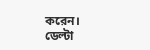করেন।
ডেল্টা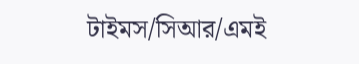টাইমস/সিআর/এমই